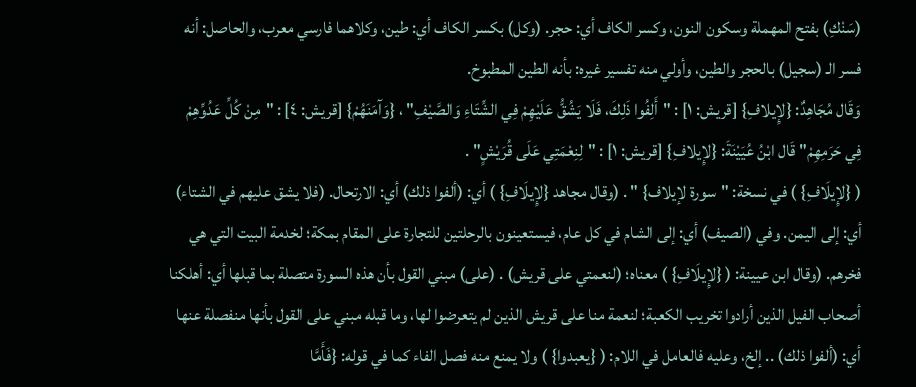(سَنْكِ) بفتح المهملة وسكون النون، وكسر الكاف أي: حجر. (وكل) بكسر الكاف أي: طين، وكلاهما فارسي معرب، والحاصل: أنه فسر الـ (سجيل) بالحجر والطين، وأولي منه تفسير غيره: بأنه الطين المطبوخ.
وَقَال مُجَاهِدٌ: {لإِيلافِ} [قريش: ١] : "أَلِفُوا ذَلِكَ، فَلَا يَشُقُّ عَلَيْهِمْ فِي الشِّتَاءِ وَالصَّيْفِ" ، {وَآمَنَهُمْ} [قريش: ٤] : "مِنْ كُلِّ عَدُوِّهِمْ فِي حَرَمِهِمْ" قَال ابْنُ عُيَيْنَةَ: {لإِيلافِ} [قريش: ١] : "لِنِعْمَتِي عَلَى قُرَيْشٍ" .
( {لإِيلَافِ} ) في نسخة: "سورة لإيلاف} " . (وقال مجاهد {لإِيلَافِ} ) أي: (ألفوا ذلك) أي: الارتحال. (فلا يشق عليهم في الشتاء) أي: إلى اليمن. وفي (الصيف) أي: إلى الشام في كل عام، فيستعينون بالرحلتين للتجارة على المقام بمكة؛ لخدمة البيت التي هي فخرهم. (وقال ابن عيينة: ( {لإِيلَافِ} ) معناه؛ (لنعمتي على قريش) . (على) مبني القول بأن هذه السورة متصلة بما قبلها أي: أهلكنا أصحاب الفيل الذين أرادوا تخريب الكعبة؛ لنعمة منا على قريش الذين لم يتعرضوا لها، وما قبله مبني على القول بأنها منفصلة عنها أي: (ألفوا ذلك) .. إلخ، وعليه فالعامل في اللام: ( {يعبدوا} ) ولا يمنع منه فصل الفاء كما في قوله: {فَأَمَّا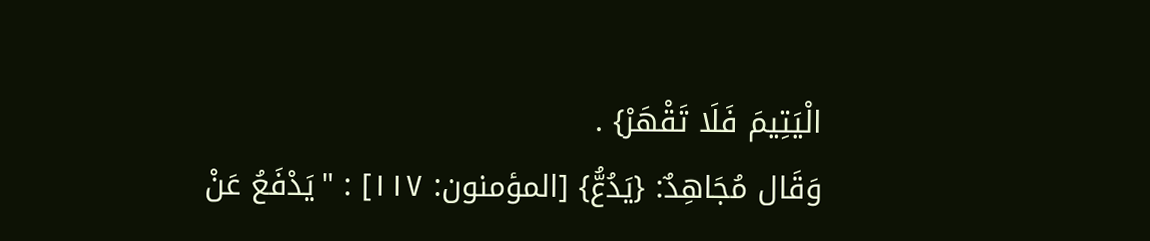الْيَتِيمَ فَلَا تَقْهَرْ} .
وَقَال مُجَاهِدٌ: {يَدُعُّ} [المؤمنون: ١١٧] : "يَدْفَعُ عَنْ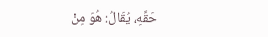حَقِّهِ، يُقَالُ: هُوَ مِنْ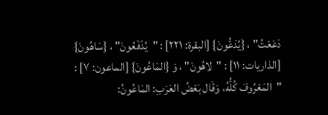دَعَعْتُ" ، {يُدَعُّونَ} [البقرة: ٢٢١] : "يُدْفَعُونَ" ، {سَاهُونَ} [الذاريات: ١١] : "لاهُونَ" ، وَ {المَاعُونَ} [الماعون: ٧] : "المَعْرُوفَ كُلُّهُ، وَقَال بَعْضُ العَرَبِ: المَاعُونُ: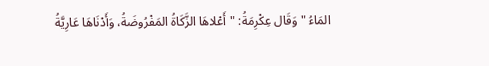المَاءُ " وَقَال عِكْرِمَةُ: "أَعْلاهَا الزَّكَاةُ المَفْرُوضَةُ، وَأَدْنَاهَا عَارِيَّةُ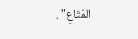المَتَاعِ" .